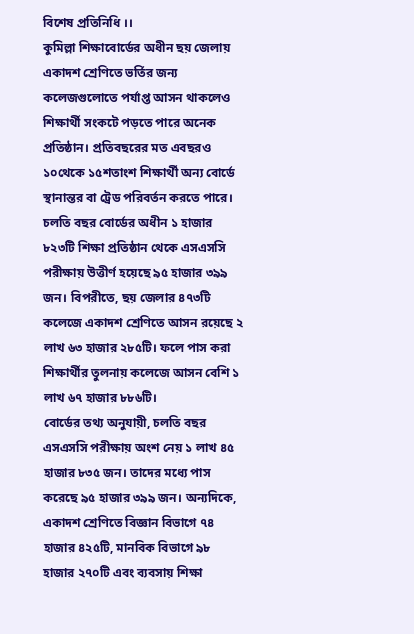বিশেষ প্রতিনিধি ।।
কুমিল্লা শিক্ষাবোর্ডের অধীন ছয় জেলায় একাদশ শ্রেণিতে ভর্তির জন্য কলেজগুলোতে পর্যাপ্ত আসন থাকলেও শিক্ষার্থী সংকটে পড়তে পারে অনেক প্রতিষ্ঠান। প্রতিবছরের মত এবছরও ১০থেকে ১৫শতাংশ শিক্ষার্থী অন্য বোর্ডে স্থানান্তর বা ট্রেড পরিবর্তন করতে পারে। চলতি বছর বোর্ডের অধীন ১ হাজার ৮২৩টি শিক্ষা প্রতিষ্ঠান থেকে এসএসসি পরীক্ষায় উত্তীর্ণ হয়েছে ৯৫ হাজার ৩৯৯ জন। বিপরীতে, ছয় জেলার ৪৭৩টি কলেজে একাদশ শ্রেণিতে আসন রয়েছে ২ লাখ ৬৩ হাজার ২৮৫টি। ফলে পাস করা শিক্ষার্থীর তুলনায় কলেজে আসন বেশি ১ লাখ ৬৭ হাজার ৮৮৬টি।
বোর্ডের তথ্য অনুযায়ী, চলতি বছর এসএসসি পরীক্ষায় অংশ নেয় ১ লাখ ৪৫ হাজার ৮৩৫ জন। তাদের মধ্যে পাস করেছে ৯৫ হাজার ৩৯৯ জন। অন্যদিকে, একাদশ শ্রেণিতে বিজ্ঞান বিভাগে ৭৪ হাজার ৪২৫টি, মানবিক বিভাগে ৯৮ হাজার ২৭০টি এবং ব্যবসায় শিক্ষা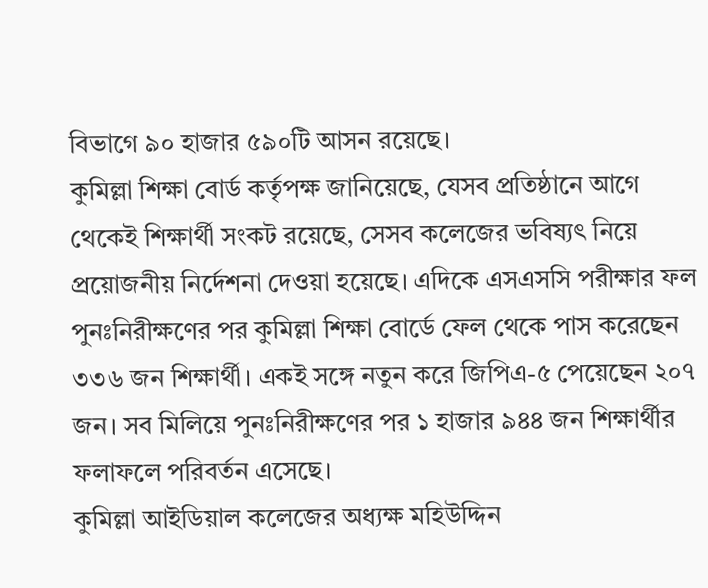বিভাগে ৯০ হাজার ৫৯০টি আসন রয়েছে।
কুমিল্লা শিক্ষা বোর্ড কর্তৃপক্ষ জানিয়েছে, যেসব প্রতিষ্ঠানে আগে থেকেই শিক্ষার্থী সংকট রয়েছে, সেসব কলেজের ভবিষ্যৎ নিয়ে প্রয়োজনীয় নির্দেশনা দেওয়া হয়েছে। এদিকে এসএসসি পরীক্ষার ফল পুনঃনিরীক্ষণের পর কুমিল্লা শিক্ষা বোর্ডে ফেল থেকে পাস করেছেন ৩৩৬ জন শিক্ষার্থী। একই সঙ্গে নতুন করে জিপিএ-৫ পেয়েছেন ২০৭ জন। সব মিলিয়ে পুনঃনিরীক্ষণের পর ১ হাজার ৯৪৪ জন শিক্ষার্থীর ফলাফলে পরিবর্তন এসেছে।
কুমিল্লা আইডিয়াল কলেজের অধ্যক্ষ মহিউদ্দিন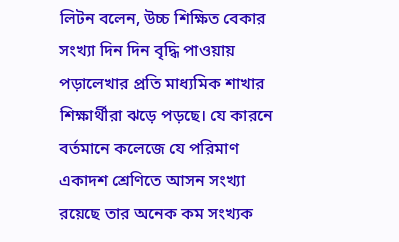লিটন বলেন, উচ্চ শিক্ষিত বেকার সংখ্যা দিন দিন বৃদ্ধি পাওয়ায় পড়ালেখার প্রতি মাধ্যমিক শাখার শিক্ষার্থীরা ঝড়ে পড়ছে। যে কারনে বর্তমানে কলেজে যে পরিমাণ একাদশ শ্রেণিতে আসন সংখ্যা রয়েছে তার অনেক কম সংখ্যক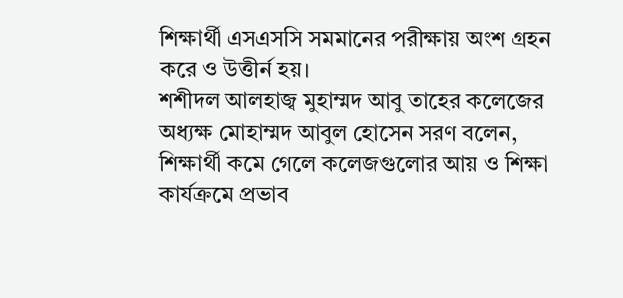শিক্ষার্থী এসএসসি সমমানের পরীক্ষায় অংশ গ্রহন করে ও উত্তীর্ন হয়।
শশীদল আলহাজ্ব মুহাম্মদ আবু তাহের কলেজের অধ্যক্ষ মোহাম্মদ আবুল হোসেন সরণ বলেন, শিক্ষার্থী কমে গেলে কলেজগুলোর আয় ও শিক্ষা কার্যক্রমে প্রভাব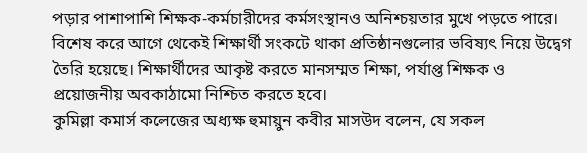পড়ার পাশাপাশি শিক্ষক-কর্মচারীদের কর্মসংস্থানও অনিশ্চয়তার মুখে পড়তে পারে। বিশেষ করে আগে থেকেই শিক্ষার্থী সংকটে থাকা প্রতিষ্ঠানগুলোর ভবিষ্যৎ নিয়ে উদ্বেগ তৈরি হয়েছে। শিক্ষার্থীদের আকৃষ্ট করতে মানসম্মত শিক্ষা, পর্যাপ্ত শিক্ষক ও প্রয়োজনীয় অবকাঠামো নিশ্চিত করতে হবে।
কুমিল্লা কমার্স কলেজের অধ্যক্ষ হুমায়ুন কবীর মাসউদ বলেন, যে সকল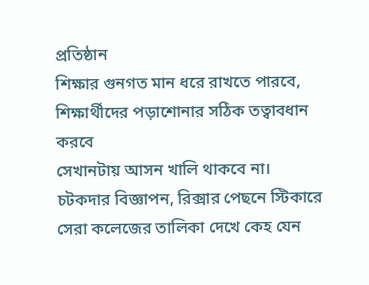প্রতিষ্ঠান
শিক্ষার গুনগত মান ধরে রাখতে পারবে, শিক্ষার্থীদের পড়াশোনার সঠিক তত্বাবধান করবে
সেখানটায় আসন খালি থাকবে না। চটকদার বিজ্ঞাপন, রিক্সার পেছনে স্টিকারে সেরা কলেজের তালিকা দেখে কেহ যেন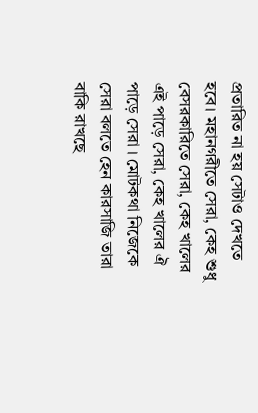প্রতারিত না হয় সেটাও দেখতে হবে। মহানগরীতে সেরা, কেহ শুধু বেসরকারিতে সেরা, কেহ খালের এই পাড়ে সেরা, কেহ খালের ঐ পাড়ে সেরা । মোটকথা নিজেকে সেরা বলতে হেন কারসাজি তারা বাকি রাখছে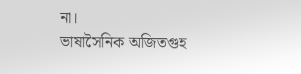না।
ভাষাসৈনিক অজিতগুহ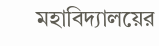মহাবিদ্যালয়ের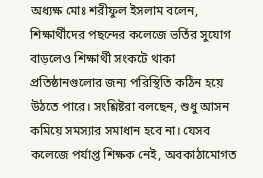অধ্যক্ষ মোঃ শরীফুল ইসলাম বলেন, শিক্ষার্থীদের পছন্দের কলেজে ভর্তির সুযোগ বাড়লেও শিক্ষার্থী সংকটে থাকা প্রতিষ্ঠানগুলোর জন্য পরিস্থিতি কঠিন হয়ে উঠতে পারে। সংশ্লিষ্টরা বলছেন, শুধু আসন কমিয়ে সমস্যার সমাধান হবে না। যেসব কলেজে পর্যাপ্ত শিক্ষক নেই, অবকাঠামোগত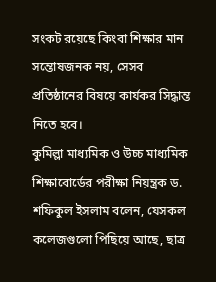সংকট রয়েছে কিংবা শিক্ষার মান সন্তোষজনক নয়, সেসব প্রতিষ্ঠানের বিষয়ে কার্যকর সিদ্ধান্ত নিতে হবে।
কুমিল্লা মাধ্যমিক ও উচ্চ মাধ্যমিক শিক্ষাবোর্ডের পরীক্ষা নিয়ন্ত্রক ড. শফিকুল ইসলাম বলেন, যেসকল কলেজগুলো পিছিয়ে আছে, ছাত্র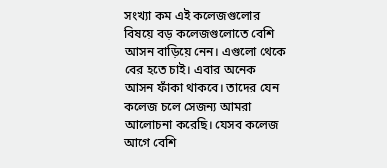সংখ্যা কম এই কলেজগুলোর বিষয়ে বড় কলেজগুলোতে বেশি আসন বাড়িয়ে নেন। এগুলো থেকে বের হতে চাই। এবার অনেক আসন ফাঁকা থাকবে। তাদের যেন কলেজ চলে সেজন্য আমরা আলোচনা করেছি। যেসব কলেজ আগে বেশি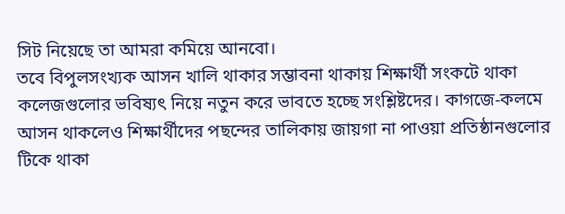সিট নিয়েছে তা আমরা কমিয়ে আনবো।
তবে বিপুলসংখ্যক আসন খালি থাকার সম্ভাবনা থাকায় শিক্ষার্থী সংকটে থাকা কলেজগুলোর ভবিষ্যৎ নিয়ে নতুন করে ভাবতে হচ্ছে সংশ্লিষ্টদের। কাগজে-কলমে আসন থাকলেও শিক্ষার্থীদের পছন্দের তালিকায় জায়গা না পাওয়া প্রতিষ্ঠানগুলোর টিকে থাকা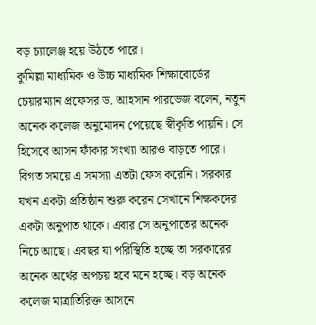বড় চ্যালেঞ্জ হয়ে উঠতে পারে।
কুমিল্লা মাধ্যমিক ও উচ্চ মাধ্যমিক শিক্ষাবোর্ডের চেয়ারম্যান প্রফেসর ড. আহসান পারভেজ বলেন, নতুন অনেক কলেজ অনুমোদন পেয়েছে স্বীকৃতি পায়নি। সে হিসেবে আসন ফাঁকার সংখ্যা আরও বাড়তে পারে। বিগত সময়ে এ সমস্যা এতটা ফেস করেনি। সরকার যখন একটা প্রতিষ্ঠান শুরু করেন সেখানে শিক্ষকদের একটা অনুপাত থাকে। এবার সে অনুপাতের অনেক নিচে আছে। এবছর যা পরিস্থিতি হচ্ছে তা সরকারের অনেক অর্থের অপচয় হবে মনে হচ্ছে। বড় অনেক কলেজ মাত্রাতিরিক্ত আসনে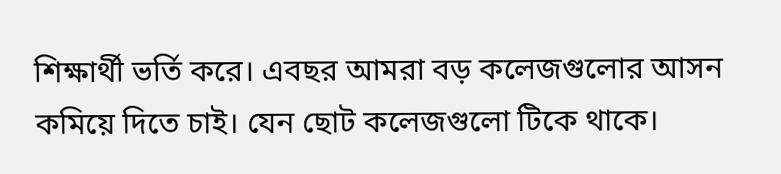শিক্ষার্থী ভর্তি করে। এবছর আমরা বড় কলেজগুলোর আসন কমিয়ে দিতে চাই। যেন ছোট কলেজগুলো টিকে থাকে।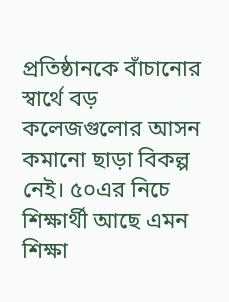প্রতিষ্ঠানকে বাঁচানোর স্বার্থে বড় কলেজগুলোর আসন কমানো ছাড়া বিকল্প নেই। ৫০এর নিচে শিক্ষার্থী আছে এমন শিক্ষা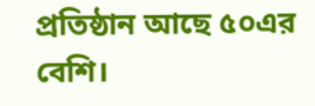প্রতিষ্ঠান আছে ৫০এর বেশি।